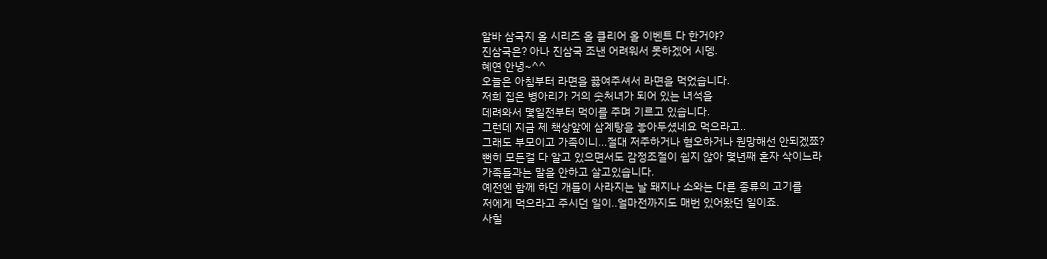알바 삼국지 올 시리즈 올 클리어 올 이벤트 다 한거야?
진삼국은? 아나 진삼국 조낸 어려워서 못하겠어 시뎅.
혜연 안녕~^^
오늘은 아침부터 라면을 끓여주셔서 라면을 먹었습니다.
저희 집은 병아리가 거의 숫처녀가 되어 있는 녀석을
데려와서 몇일전부터 먹이를 주며 기르고 있습니다.
그런데 지금 제 책상앞에 삼계탕을 놓아두셨네요 먹으라고..
그래도 부모이고 가족이니...절대 저주하거나 혐오하거나 원망해선 안되겠쬬?
뻔히 모든걸 다 알고 있으면서도 감정조절이 쉽지 않아 몇년째 혼자 삭이느라
가족들과는 말을 안하고 살고있습니다.
예전엔 함께 하던 개들이 사라지는 날 돼지나 소와는 다른 종류의 고기를
저에게 먹으라고 주시던 일이..얼마전까지도 매번 있어왔던 일이죠.
사힐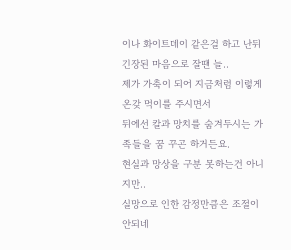이나 화이트데이 같은걸 하고 난뒤 긴장된 마음으로 잘땐 늘..
제가 가축이 되어 지금처럼 이렇게 온갖 먹이를 주시면서
뒤에선 칼과 망치를 숨겨두시는 가족들을 꿈 꾸곤 하거든요.
현실과 망상을 구분 못하는건 아니지만..
실망으로 인한 감정만큼은 조절이 안되네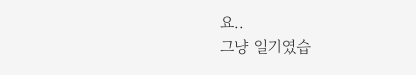요..
그냥 일기였습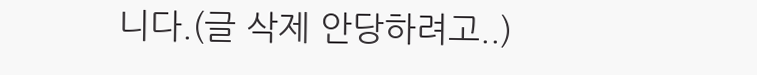니다.(글 삭제 안당하려고..)